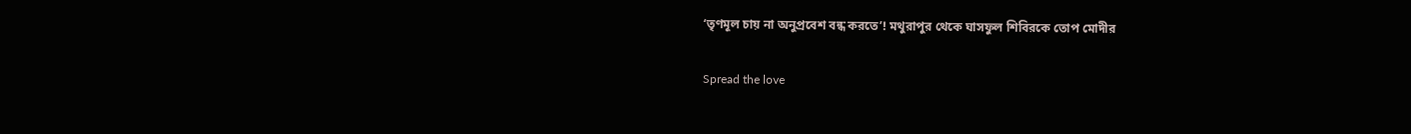‘তৃণমূল চায় না অনুপ্রবেশ বন্ধ করতে’! মথুরাপুর থেকে ঘাসফুল শিবিরকে তোপ মোদীর

Spread the love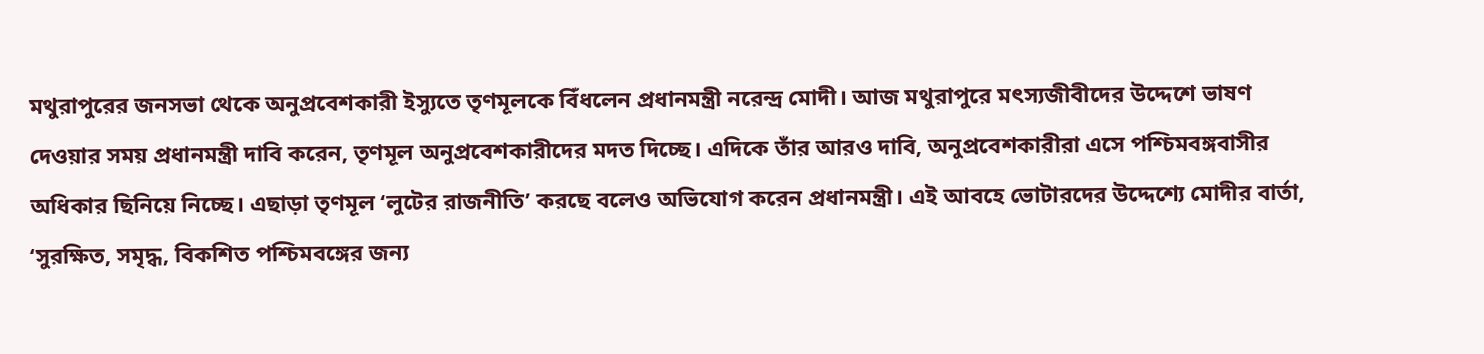মথুরাপুরের জনসভা থেকে অনুপ্রবেশকারী ইস্যুতে তৃণমূলকে বিঁধলেন প্রধানমন্ত্রী নরেন্দ্র মোদী। আজ মথুরাপুরে মৎস্যজীবীদের উদ্দেশে ভাষণ দেওয়ার সময় প্রধানমন্ত্রী দাবি করেন, তৃণমূল অনুপ্রবেশকারীদের মদত দিচ্ছে। এদিকে তাঁর আরও দাবি, অনুপ্রবেশকারীরা এসে পশ্চিমবঙ্গবাসীর অধিকার ছিনিয়ে নিচ্ছে। এছাড়া তৃণমূল ‘লুটের রাজনীতি’ করছে বলেও অভিযোগ করেন প্রধানমন্ত্রী। এই আবহে ভোটারদের উদ্দেশ্যে মোদীর বার্তা, ‘সুরক্ষিত, সমৃদ্ধ, বিকশিত পশ্চিমবঙ্গের জন্য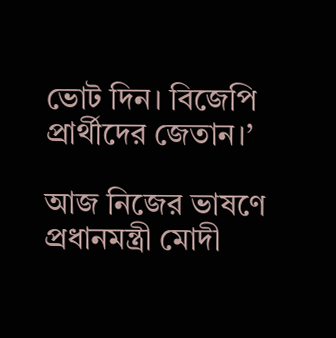ভোট দিন। বিজেপি প্রার্থীদের জেতান।’

আজ নিজের ভাষণে প্রধানমন্ত্রী মোদী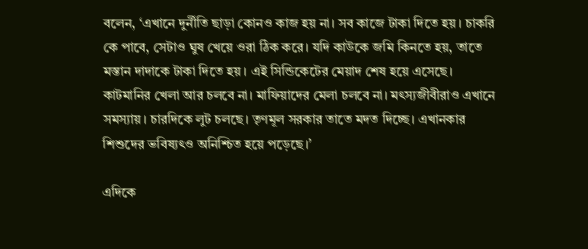বলেন, ‘এখানে দুর্নীতি ছাড়া কোনও কাজ হয় না। সব কাজে টাকা দিতে হয়। চাকরি কে পাবে, সেটাও ঘুষ খেয়ে ওরা ঠিক করে। যদি কাউকে জমি কিনতে হয়, তাতে মস্তান দাদাকে টাকা দিতে হয়। এই সিন্ডিকেটের মেয়াদ শেষ হয়ে এসেছে। কাটমানির খেলা আর চলবে না। মাফিয়াদের মেলা চলবে না। মৎস্যজীবীরাও এখানে সমস্যায়। চারদিকে লুট চলছে। তৃণমূল সরকার তাতে মদত দিচ্ছে। এখানকার শিশুদের ভবিষ্যৎও অনিশ্চিত হয়ে পড়েছে।’

এদিকে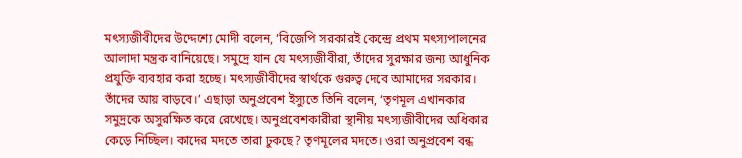মৎস্যজীবীদের উদ্দেশ্যে মোদী বলেন, ‘বিজেপি সরকারই কেন্দ্রে প্রথম মৎস্যপালনের আলাদা মন্ত্রক বানিয়েছে। সমুদ্রে যান যে মৎস্যজীবীরা, তাঁদের সুরক্ষার জন্য আধুনিক প্রযুক্তি ব্যবহার করা হচ্ছে। মৎস্যজীবীদের স্বার্থকে গুরুত্ব দেবে আমাদের সরকার। তাঁদের আয় বাড়বে।’ এছাড়া অনুপ্রবেশ ইস্যুতে তিনি বলেন, ‘তৃণমূল এখানকার সমুদ্রকে অসুরক্ষিত করে রেখেছে। অনুপ্রবেশকারীরা স্থানীয় মৎস্যজীবীদের অধিকার কেড়ে নিচ্ছিল। কাদের মদতে তারা ঢুকছে? তৃণমূলের মদতে। ওরা অনুপ্রবেশ বন্ধ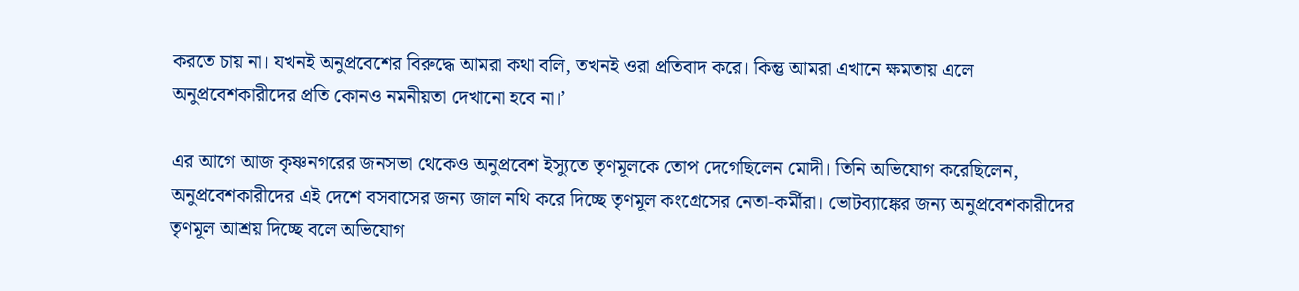করতে চায় না। যখনই অনুপ্রবেশের বিরুদ্ধে আমরা কথা বলি, তখনই ওরা প্রতিবাদ করে। কিন্তু আমরা এখানে ক্ষমতায় এলে অনুপ্রবেশকারীদের প্রতি কোনও নমনীয়তা দেখানো হবে না।’

এর আগে আজ কৃষ্ণনগরের জনসভা থেকেও অনুপ্রবেশ ইস্যুতে তৃণমূলকে তোপ দেগেছিলেন মোদী। তিনি অভিযোগ করেছিলেন, অনুপ্রবেশকারীদের এই দেশে বসবাসের জন্য জাল নথি করে দিচ্ছে তৃণমূল কংগ্রেসের নেতা-কর্মীরা। ভোটব্যাঙ্কের জন্য অনুপ্রবেশকারীদের তৃণমূল আশ্রয় দিচ্ছে বলে অভিযোগ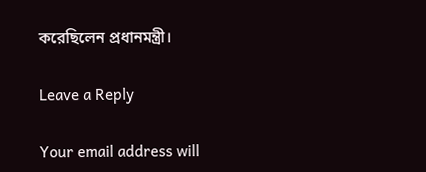করেছিলেন প্রধানমন্ত্রী।

Leave a Reply

Your email address will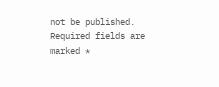not be published. Required fields are marked *